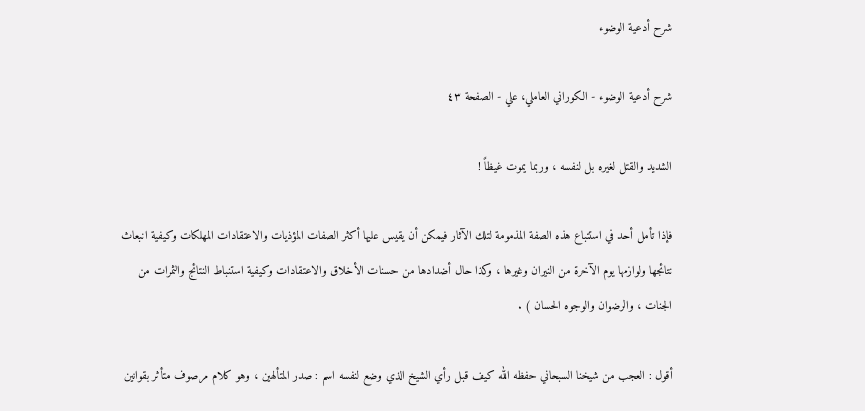شرح أدعية الوضوء

شرح أدعية الوضوء - الكوراني العاملي، علي - الصفحة ٤٣

الشديد والقتل لغيره بل لنفسه ، وربما يموت غيظاً !

فإذا تأمل أحد في استتباع هذه الصفة المذمومة لتلك الآثار فيمكن أن يقيس عليها أكثر الصفات المؤذيات والاعتقادات المهلكات وكيفية انبعاث نتائجها ولوازمها يوم الآخرة من النيران وغيرها ، وكذا حال أضدادها من حسنات الأخلاق والاعتقادات وكيفية استنباط النتائج والثمرات من الجنات ، والرضوان والوجوه الحسان ) .

أقول : العجب من شيخنا السبحاني حفظه الله كيف قبل رأي الشيخ الذي وضع لنفسه اسم : صدر المتألهين ، وهو كلام مرصوف متأثر بقوانين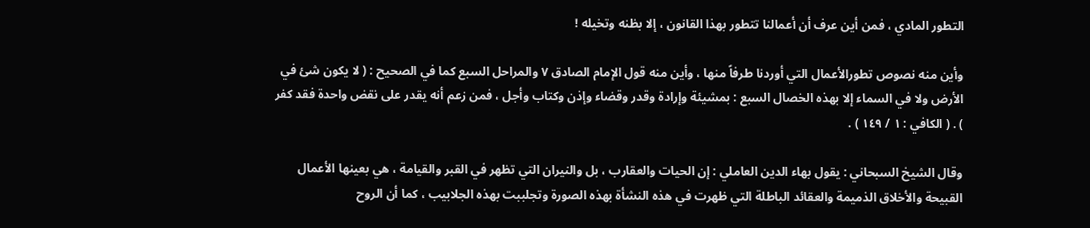التطور المادي ، فمن أين عرف أن أعمالنا تتطور بهذا القانون ، إلا بظنه وتخيله !

وأين منه نصوص تطورالأعمال التي أوردنا طرفاً منها ، وأين منه قول الإمام الصادق ٧ والمراحل السبع كما في الصحيح : ( لا يكون شئ في الأرض ولا في السماء إلا بهذه الخصال السبع : بمشيئة وإرادة وقدر وقضاء وإذن وكتاب وأجل ، فمن زعم أنه يقدر على نقض واحدة فقد كفر ) . ( الكافي : ١ / ١٤٩ ) .

وقال الشيخ السبحاني : يقول بهاء الدين العاملي : إن الحيات والعقارب ، بل والنيران التي تظهر في القبر والقيامة ، هي بعينها الأعمال القبيحة والأخلاق الذميمة والعقائد الباطلة التي ظهرت في هذه النشأة بهذه الصورة وتجلببت بهذه الجلابيب ، كما أن الروح